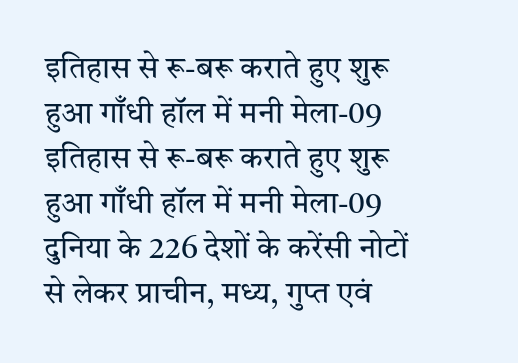इतिहास से रू-बरू कराते हुए शुरू हुआ गाँधी हॉल में मनी मेला-09
इतिहास से रू-बरू कराते हुए शुरू हुआ गाँधी हॉल में मनी मेला-09
दुनिया के 226 देशों के करेंसी नोटों से लेकर प्राचीन, मध्य, गुप्त एवं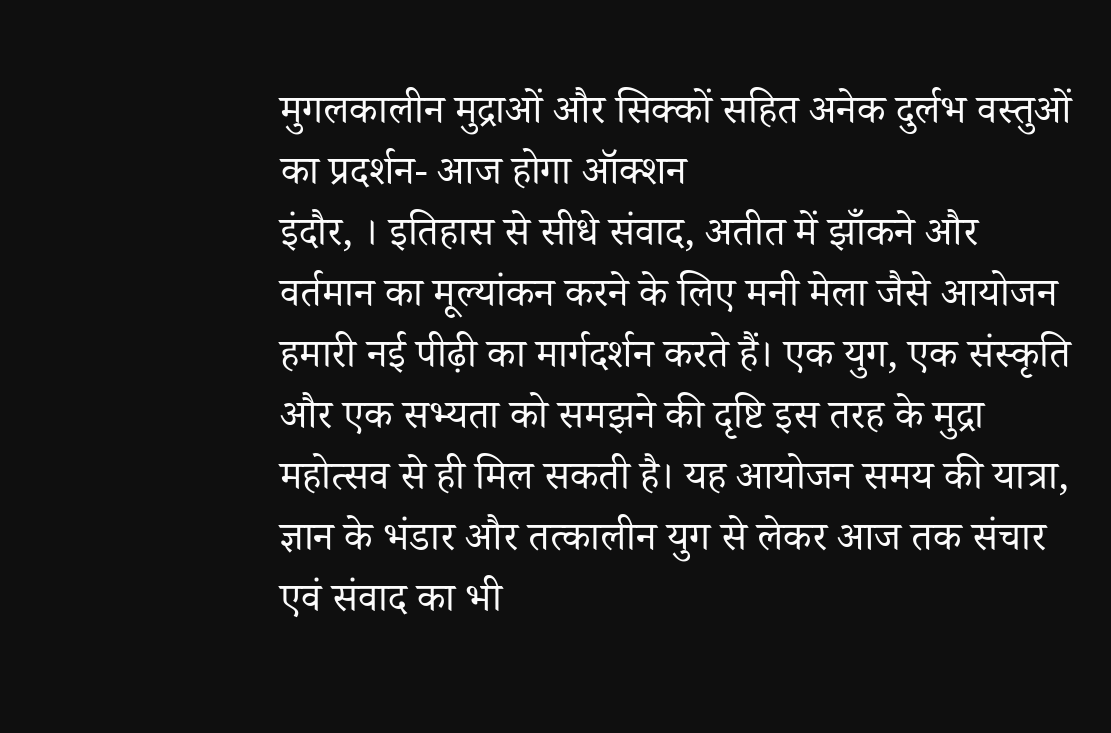मुगलकालीन मुद्राओं और सिक्कों सहित अनेक दुर्लभ वस्तुओं का प्रदर्शन- आज होगा ऑक्शन
इंदौर, । इतिहास से सीधे संवाद, अतीत में झाँकने और वर्तमान का मूल्यांकन करने के लिए मनी मेला जैसे आयोजन हमारी नई पीढ़ी का मार्गदर्शन करते हैं। एक युग, एक संस्कृति और एक सभ्यता को समझने की दृष्टि इस तरह के मुद्रा महोत्सव से ही मिल सकती है। यह आयोजन समय की यात्रा, ज्ञान के भंडार और तत्कालीन युग से लेकर आज तक संचार एवं संवाद का भी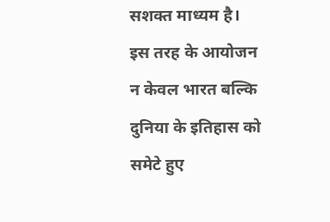सशक्त माध्यम है। इस तरह के आयोजन न केवल भारत बल्कि दुनिया के इतिहास को समेटे हुए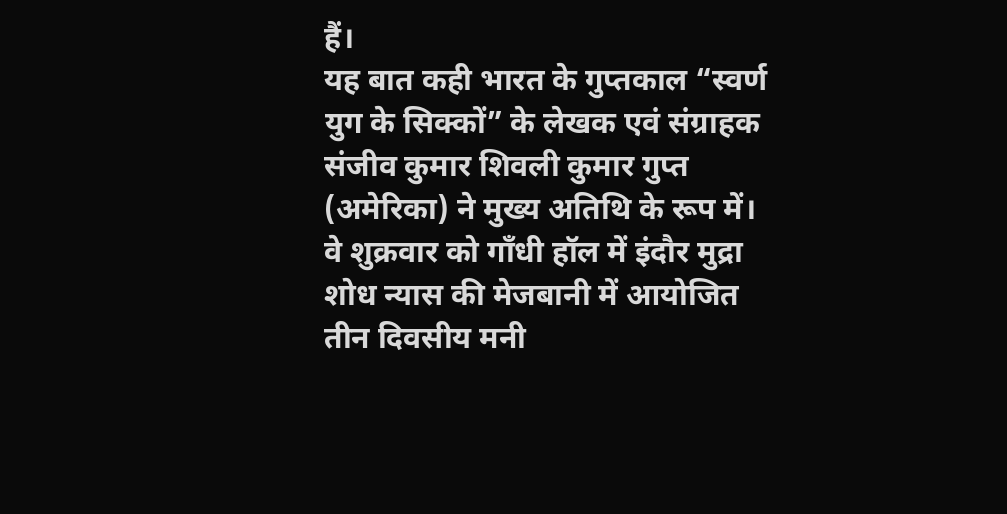हैं।
यह बात कही भारत के गुप्तकाल “स्वर्ण युग के सिक्कों” के लेखक एवं संग्राहक संजीव कुमार शिवली कुमार गुप्त (अमेरिका) ने मुख्य अतिथि के रूप में। वे शुक्रवार को गाँधी हॉल में इंदौर मुद्रा शोध न्यास की मेजबानी में आयोजित तीन दिवसीय मनी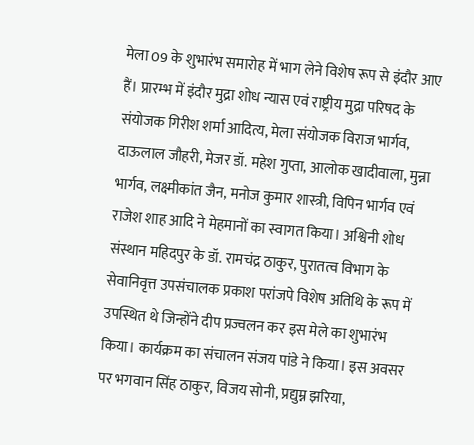मेला 09 के शुभारंभ समारोह में भाग लेने विशेष रूप से इंदौर आए हैं। प्रारम्भ में इंदौर मुद्रा शोध न्यास एवं राष्ट्रीय मुद्रा परिषद के संयोजक गिरीश शर्मा आदित्य, मेला संयोजक विराज भार्गव, दाऊलाल जौहरी, मेजर डॉ. महेश गुप्ता, आलोक खादीवाला, मुन्ना भार्गव, लक्ष्मीकांत जैन, मनोज कुमार शास्त्री, विपिन भार्गव एवं राजेश शाह आदि ने मेहमानों का स्वागत किया। अश्विनी शोध संस्थान महिदपुर के डॉ. रामचंद्र ठाकुर, पुरातत्व विभाग के सेवानिवृत्त उपसंचालक प्रकाश परांजपे विशेष अतिथि के रूप में उपस्थित थे जिन्होंने दीप प्रज्वलन कर इस मेले का शुभारंभ किया। कार्यक्रम का संचालन संजय पांडे ने किया। इस अवसर पर भगवान सिंह ठाकुर, विजय सोनी, प्रद्युम्न झरिया,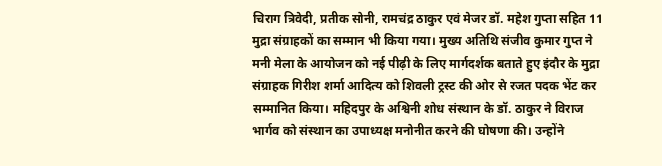चिराग त्रिवेदी, प्रतीक सोनी, रामचंद्र ठाकुर एवं मेजर डॉ. महेश गुप्ता सहित 11 मुद्रा संग्राहकों का सम्मान भी किया गया। मुख्य अतिथि संजीव कुमार गुप्त ने मनी मेला के आयोजन को नई पीढ़ी के लिए मार्गदर्शक बताते हुए इंदौर के मुद्रा संग्राहक गिरीश शर्मा आदित्य को शिवली ट्रस्ट की ओर से रजत पदक भेंट कर सम्मानित किया। महिदपुर के अश्विनी शोध संस्थान के डॉ. ठाकुर ने विराज भार्गव को संस्थान का उपाध्यक्ष मनोनीत करने की घोषणा की। उन्होंने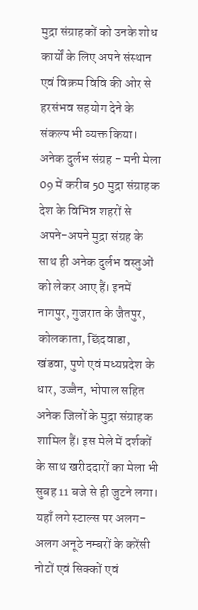मुद्रा संग्राहकों को उनके शोध कार्यों के लिए अपने संस्थान एवं विक्रम विवि की ओर से हरसंभव सहयोग देने के संकल्प भी व्यक्त किया।
अनेक दुर्लभ संग्रह - मनी मेला 09 में करीब 50 मुद्रा संग्राहक देश के विभिन्न शहरों से अपने-अपने मुद्रा संग्रह के साथ ही अनेक दुर्लभ वस्तुओं को लेकर आए हैं। इनमें नागपुर, गुजरात के जैतपुर, कोलकाता, छिंदवाडा, खंडवा, पुणे एवं मध्यप्रदेश के धार, उज्जैन, भोपाल सहित अनेक जिलों के मुद्रा संग्राहक शामिल हैं। इस मेले में दर्शकों के साथ खरीददारों का मेला भी सुबह 11 बजे से ही जुटने लगा। यहाँ लगे स्टाल्स पर अलग-अलग अनूठे नम्बरों के करेंसी नोटों एवं सिक्कों एवं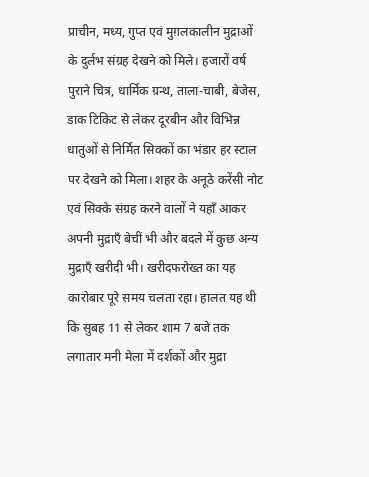प्राचीन, मध्य, गुप्त एवं मुग़लकालीन मुद्राओं के दुर्लभ संग्रह देखने को मिले। हजारों वर्ष पुराने चित्र, धार्मिक ग्रन्थ, ताला-चाबी, बेजेस, डाक टिकिट से लेकर दूरबीन और विभिन्न धातुओं से निर्मित सिक्कों का भंडार हर स्टाल पर देखने को मिला। शहर के अनूठे करेंसी नोट एवं सिक्के संग्रह करने वालों ने यहाँ आकर अपनी मुद्राएँ बेचीं भी और बदले में कुछ अन्य मुद्राएँ खरीदी भी। खरीदफरोख्त का यह कारोबार पूरे समय चलता रहा। हालत यह थी कि सुबह 11 से लेकर शाम 7 बजे तक लगातार मनी मेला में दर्शकों और मुद्रा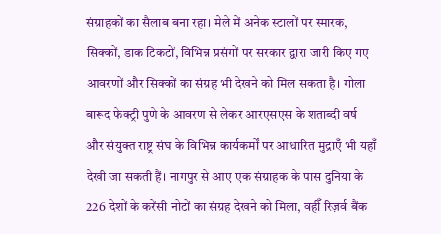संग्राहकों का सैलाब बना रहा। मेले में अनेक स्टालों पर स्मारक, सिक्कों, डाक टिकटों, विभिन्न प्रसंगों पर सरकार द्वारा जारी किए गए आवरणों और सिक्कों का संग्रह भी देखने को मिल सकता है। गोला बारूद फेक्ट्री पुणे के आवरण से लेकर आरएसएस के शताब्दी वर्ष और संयुक्त राष्ट्र संघ के विभिन्न कार्यकर्मों पर आधारित मुद्राएँ भी यहाँ देखी जा सकती हैं। नागपुर से आए एक संग्राहक के पास दुनिया के 226 देशों के करेंसी नोटों का संग्रह देखने को मिला, वहीँ रिज़र्व बैंक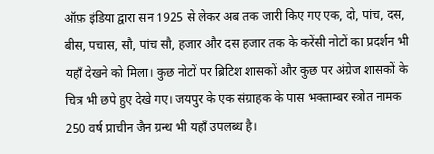ऑफ़ इंडिया द्वारा सन 1925 से लेकर अब तक जारी किए गए एक, दो, पांच, दस, बीस, पचास, सौ, पांच सौ, हजार और दस हजार तक के करेंसी नोटों का प्रदर्शन भी यहाँ देखने को मिला। कुछ नोटों पर ब्रिटिश शासकों और कुछ पर अंग्रेज शासकों के चित्र भी छपे हुए देखे गए। जयपुर के एक संग्राहक के पास भक्ताम्बर स्त्रोत नामक 250 वर्ष प्राचीन जैन ग्रन्थ भी यहाँ उपलब्ध है।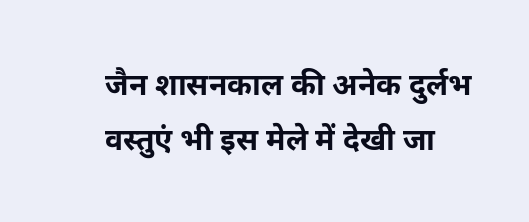जैन शासनकाल की अनेक दुर्लभ वस्तुएं भी इस मेले में देखी जा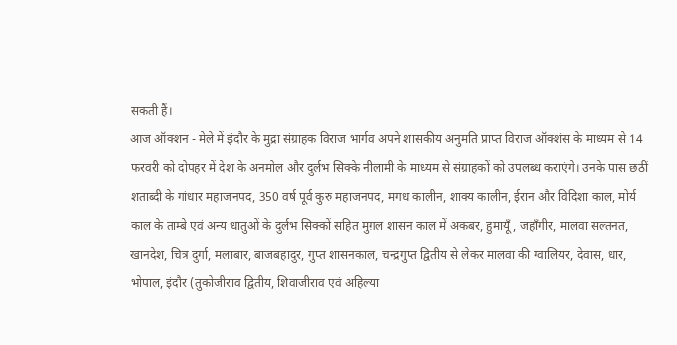सकती हैं।
आज ऑक्शन - मेले में इंदौर के मुद्रा संग्राहक विराज भार्गव अपने शासकीय अनुमति प्राप्त विराज ऑक्शंस के माध्यम से 14 फरवरी को दोपहर में देश के अनमोल और दुर्लभ सिक्के नीलामी के माध्यम से संग्राहकों को उपलब्ध कराएंगे। उनके पास छठीं शताब्दी के गांधार महाजनपद, 350 वर्ष पूर्व कुरु महाजनपद, मगध कालीन, शाक्य कालीन, ईरान और विदिशा काल, मोर्य काल के ताम्बे एवं अन्य धातुओं के दुर्लभ सिक्कों सहित मुग़ल शासन काल में अकबर, हुमायूँ, जहाँगीर, मालवा सल्तनत, खानदेश, चित्र दुर्गा, मलाबार, बाजबहादुर, गुप्त शासनकाल, चन्द्रगुप्त द्वितीय से लेकर मालवा की ग्वालियर, देवास, धार, भोपाल, इंदौर (तुकोजीराव द्वितीय, शिवाजीराव एवं अहिल्या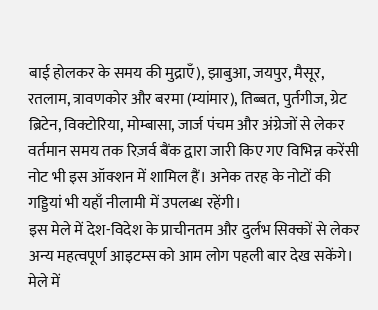बाई होलकर के समय की मुद्राएँ), झाबुआ, जयपुर, मैसूर, रतलाम, त्रावणकोर और बरमा (म्यांमार), तिब्बत, पुर्तगीज, ग्रेट ब्रिटेन, विक्टोरिया, मोम्बासा, जार्ज पंचम और अंग्रेजों से लेकर वर्तमान समय तक रिज़र्व बैंक द्वारा जारी किए गए विभिन्न करेंसी नोट भी इस ऑक्शन में शामिल हैं। अनेक तरह के नोटों की गड्डियां भी यहाँ नीलामी में उपलब्ध रहेंगी।
इस मेले में देश-विदेश के प्राचीनतम और दुर्लभ सिक्कों से लेकर अन्य महत्वपूर्ण आइटम्स को आम लोग पहली बार देख सकेंगे। मेले में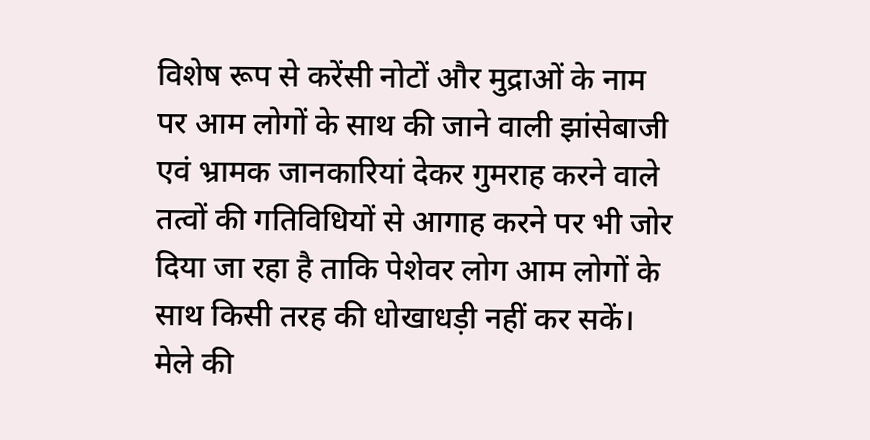विशेष रूप से करेंसी नोटों और मुद्राओं के नाम पर आम लोगों के साथ की जाने वाली झांसेबाजी एवं भ्रामक जानकारियां देकर गुमराह करने वाले तत्वों की गतिविधियों से आगाह करने पर भी जोर दिया जा रहा है ताकि पेशेवर लोग आम लोगों के साथ किसी तरह की धोखाधड़ी नहीं कर सकें। मेले की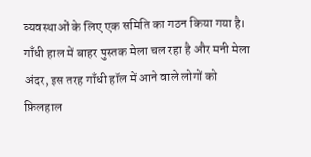व्यवस्थाओं के लिए एक समिति का गठन किया गया है। गाँधी हाल में बाहर पुस्तक मेला चल रहा है और मनी मेला अंदर, इस तरह गाँधी हॉल में आने वाले लोगों को फ़िलहाल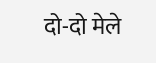दो-दो मेले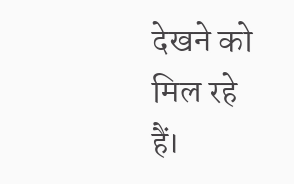देखने को मिल रहे हैं।